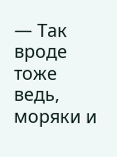— Так вроде тоже ведь, моряки и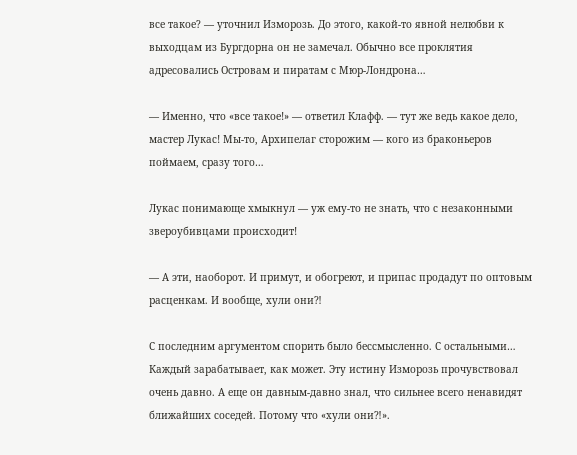все такое? — уточнил Изморозь. До этого, какой-то явной нелюбви к выходцам из Бургдорна он не замечал. Обычно все проклятия адресовались Островам и пиратам с Мюр-Лондрона…

— Именно, что «все такое!» — ответил Клафф. — тут же ведь какое дело, мастер Лукас! Мы-то, Архипелаг сторожим — кого из браконьеров поймаем, сразу того…

Лукас понимающе хмыкнул — уж ему-то не знать, что с незаконными звероубивцами происходит!

— А эти, наоборот. И примут, и обогреют, и припас продадут по оптовым расценкам. И вообще, хули они⁈

С последним аргументом спорить было бессмысленно. С остальными… Каждый зарабатывает, как может. Эту истину Изморозь прочувствовал очень давно. А еще он давным-давно знал, что сильнее всего ненавидят ближайших соседей. Потому что «хули они⁈».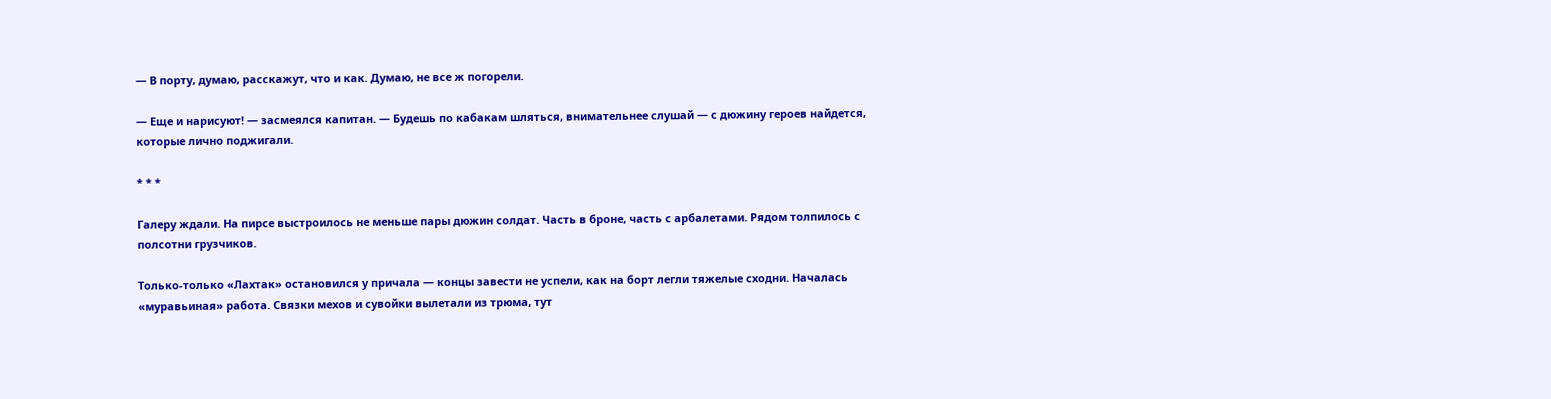— В порту, думаю, расскажут, что и как. Думаю, не все ж погорели.

— Еще и нарисуют! — засмеялся капитан. — Будешь по кабакам шляться, внимательнее слушай — с дюжину героев найдется, которые лично поджигали.

* * *

Галеру ждали. На пирсе выстроилось не меньше пары дюжин солдат. Часть в броне, часть с арбалетами. Рядом толпилось с полсотни грузчиков.

Только-только «Лахтак» остановился у причала — концы завести не успели, как на борт легли тяжелые сходни. Началась «муравьиная» работа. Связки мехов и сувойки вылетали из трюма, тут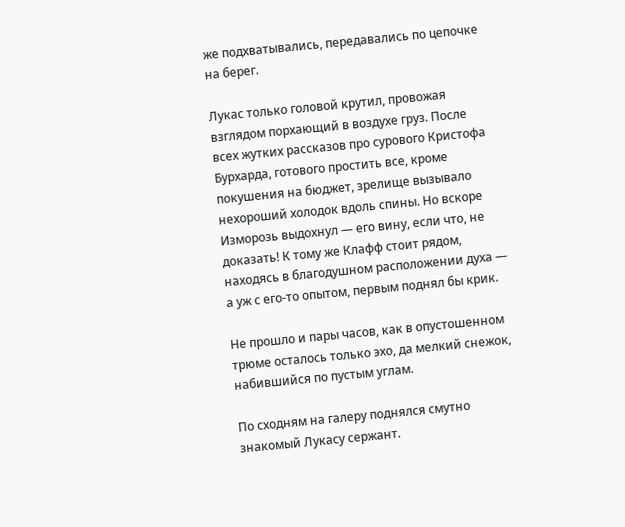же подхватывались, передавались по цепочке на берег.

Лукас только головой крутил, провожая взглядом порхающий в воздухе груз. После всех жутких рассказов про сурового Кристофа Бурхарда, готового простить все, кроме покушения на бюджет, зрелище вызывало нехороший холодок вдоль спины. Но вскоре Изморозь выдохнул — его вину, если что, не доказать! К тому же Клафф стоит рядом, находясь в благодушном расположении духа — а уж с его-то опытом, первым поднял бы крик.

Не прошло и пары часов, как в опустошенном трюме осталось только эхо, да мелкий снежок, набившийся по пустым углам.

По сходням на галеру поднялся смутно знакомый Лукасу сержант.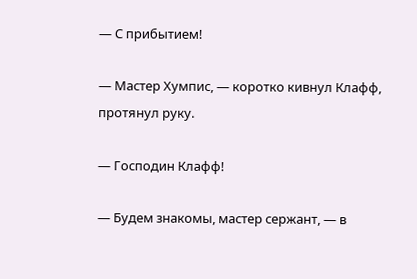— С прибытием!

— Мастер Хумпис, — коротко кивнул Клафф, протянул руку.

— Господин Клафф!

— Будем знакомы, мастер сержант, — в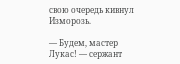свою очередь кивнул Изморозь.

— Будем, мастер Лукас! — сержант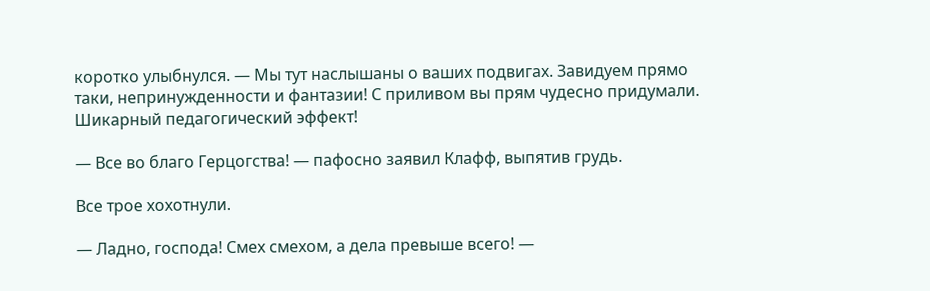коротко улыбнулся. — Мы тут наслышаны о ваших подвигах. Завидуем прямо таки, непринужденности и фантазии! С приливом вы прям чудесно придумали. Шикарный педагогический эффект!

— Все во благо Герцогства! — пафосно заявил Клафф, выпятив грудь.

Все трое хохотнули.

— Ладно, господа! Смех смехом, а дела превыше всего! —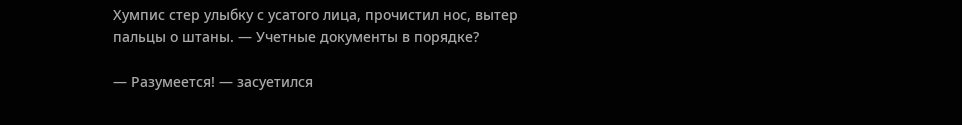Хумпис стер улыбку с усатого лица, прочистил нос, вытер пальцы о штаны. — Учетные документы в порядке?

— Разумеется! — засуетился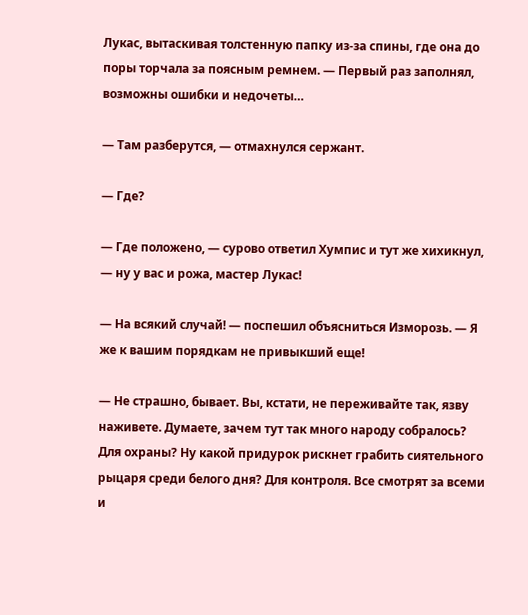Лукас, вытаскивая толстенную папку из-за спины, где она до поры торчала за поясным ремнем. — Первый раз заполнял, возможны ошибки и недочеты…

— Там разберутся, — отмахнулся сержант.

— Где?

— Где положено, — сурово ответил Хумпис и тут же хихикнул, — ну у вас и рожа, мастер Лукас!

— На всякий случай! — поспешил объясниться Изморозь. — Я же к вашим порядкам не привыкший еще!

— Не страшно, бывает. Вы, кстати, не переживайте так, язву наживете. Думаете, зачем тут так много народу собралось? Для охраны? Ну какой придурок рискнет грабить сиятельного рыцаря среди белого дня? Для контроля. Все смотрят за всеми и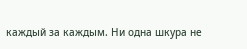каждый за каждым. Ни одна шкура не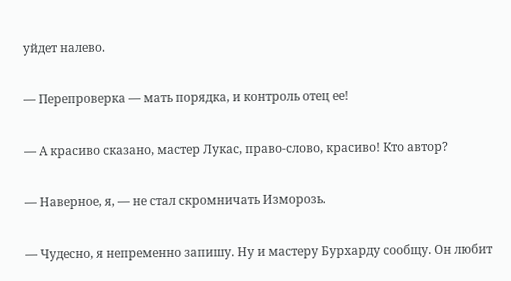уйдет налево.

— Перепроверка — мать порядка, и контроль отец ее!

— А красиво сказано, мастер Лукас, право-слово, красиво! Кто автор?

— Наверное, я, — не стал скромничать Изморозь.

— Чудесно, я непременно запишу. Ну и мастеру Бурхарду сообщу. Он любит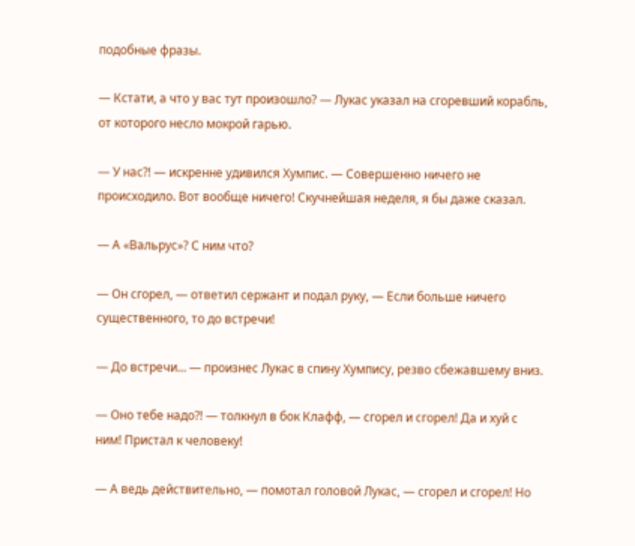подобные фразы.

— Кстати, а что у вас тут произошло? — Лукас указал на сгоревший корабль, от которого несло мокрой гарью.

— У нас⁈ — искренне удивился Хумпис. — Совершенно ничего не происходило. Вот вообще ничего! Скучнейшая неделя, я бы даже сказал.

— А «Вальрус»? С ним что?

— Он сгорел, — ответил сержант и подал руку, — Если больше ничего существенного, то до встречи!

— До встречи… — произнес Лукас в спину Хумпису, резво сбежавшему вниз.

— Оно тебе надо⁈ — толкнул в бок Клафф, — сгорел и сгорел! Да и хуй с ним! Пристал к человеку!

— А ведь действительно, — помотал головой Лукас, — сгорел и сгорел! Но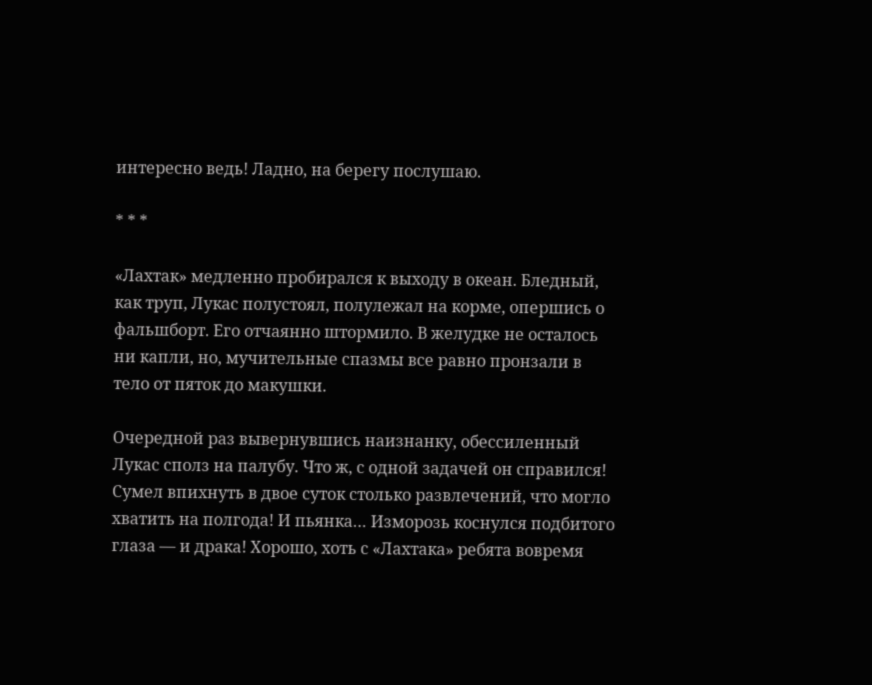интересно ведь! Ладно, на берегу послушаю.

* * *

«Лахтак» медленно пробирался к выходу в океан. Бледный, как труп, Лукас полустоял, полулежал на корме, опершись о фальшборт. Его отчаянно штормило. В желудке не осталось ни капли, но, мучительные спазмы все равно пронзали в тело от пяток до макушки.

Очередной раз вывернувшись наизнанку, обессиленный Лукас сполз на палубу. Что ж, с одной задачей он справился! Сумел впихнуть в двое суток столько развлечений, что могло хватить на полгода! И пьянка… Изморозь коснулся подбитого глаза — и драка! Хорошо, хоть с «Лахтака» ребята вовремя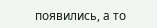появились, а то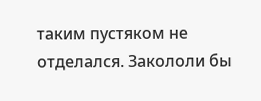таким пустяком не отделался. Закололи бы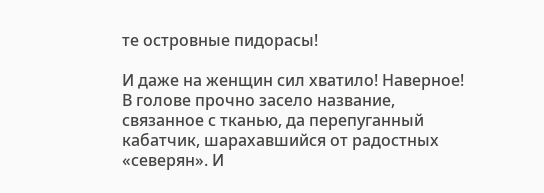те островные пидорасы!

И даже на женщин сил хватило! Наверное! В голове прочно засело название, связанное с тканью, да перепуганный кабатчик, шарахавшийся от радостных «северян». И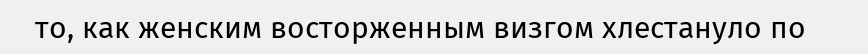то, как женским восторженным визгом хлестануло по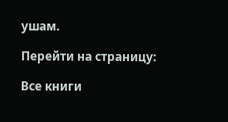ушам.

Перейти на страницу:

Все книги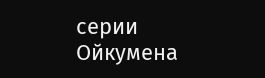серии Ойкумена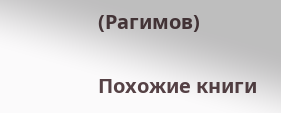(Рагимов)

Похожие книги